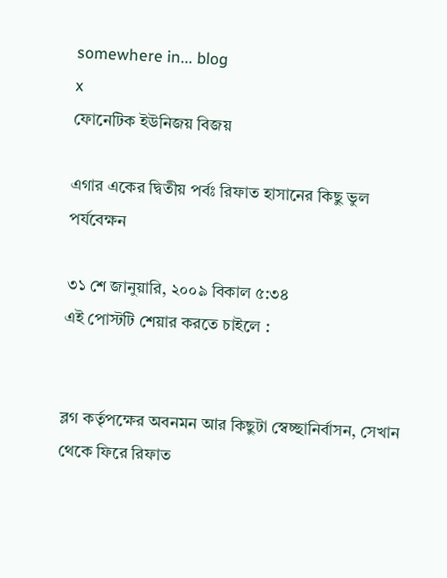somewhere in... blog
x
ফোনেটিক ইউনিজয় বিজয়

এগার একের দ্বিতীয় পর্বঃ রিফাত হাসানের কিছু ভুল পর্যবেক্ষন

৩১ শে জানুয়ারি, ২০০৯ বিকাল ৫:৩৪
এই পোস্টটি শেয়ার করতে চাইলে :


ব্লগ কর্তৃপক্ষের অবনমন আর কিছুটা স্বেচ্ছানির্বাসন, সেখান থেকে ফিরে রিফাত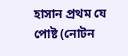হাসান প্রথম যে পোষ্ট (নোটন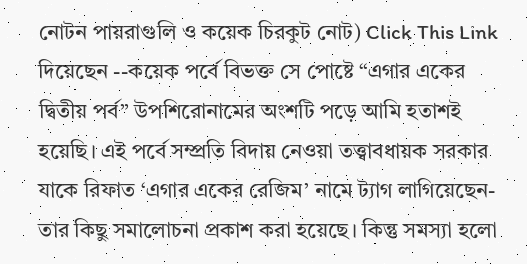নোটন পায়রাগুলি ও কয়েক চিরকুট নোট) Click This Link
দিয়েছেন --কয়েক পর্বে বিভক্ত সে পোষ্টে “এগার একের দ্বিতীয় পর্ব” উপশিরোনামের অংশটি পড়ে আমি হতাশই হয়েছি। এই পর্বে সম্প্রতি বিদায় নেওয়া তত্ত্বাবধায়ক সরকার যাকে রিফাত ‘এগার একের রেজিম’ নামে ট্যাগ লাগিয়েছেন-তার কিছু সমালোচনা প্রকাশ করা হয়েছে। কিন্তু সমস্যা হলো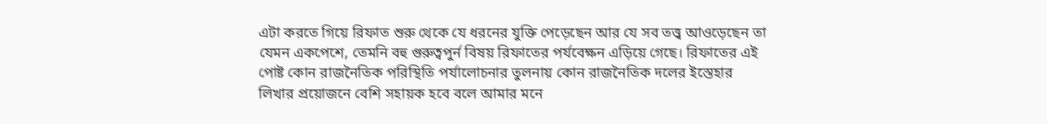এটা করতে গিয়ে রিফাত শুরু থেকে যে ধরনের যুক্তি পেড়েছেন আর যে সব তত্ত্ব আওড়েছেন তা যেমন একপেশে, তেমনি বহু গুরুত্বপুর্ন বিষয় রিফাতের পর্যবেক্ষন এড়িয়ে গেছে। রিফাতের এই পোষ্ট কোন রাজনৈতিক পরিস্থিতি পর্যালোচনার তুলনায় কোন রাজনৈতিক দলের ইস্তেহার লিখার প্রয়োজনে বেশি সহায়ক হবে বলে আমার মনে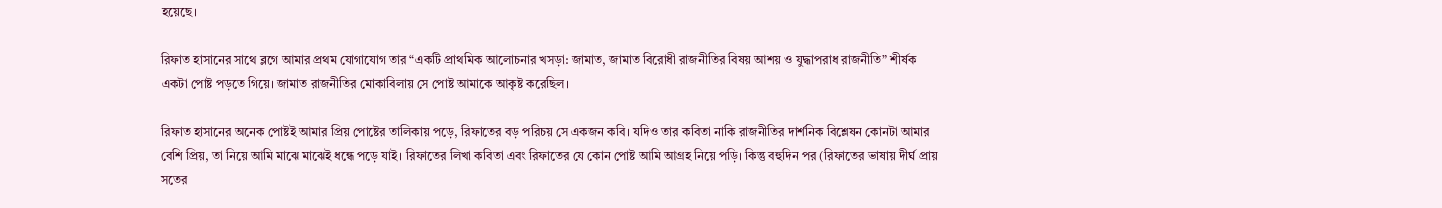হয়েছে।

রিফাত হাসানের সাথে ব্লগে আমার প্রথম যোগাযোগ তার “একটি প্রাথমিক আলোচনার খসড়া: জামাত, জামাত বিরোধী রাজনীতির বিষয় আশয় ও যুদ্ধাপরাধ রাজনীতি” শীর্ষক একটা পোষ্ট পড়তে গিয়ে। জামাত রাজনীতির মোকাবিলায় সে পোষ্ট আমাকে আকৃষ্ট করেছিল।

রিফাত হাসানের অনেক পোষ্টই আমার প্রিয় পোষ্টের তালিকায় পড়ে, রিফাতের বড় পরিচয় সে একজন কবি। যদিও তার কবিতা নাকি রাজনীতির দার্শনিক বিশ্লেষন কোনটা আমার বেশি প্রিয়, তা নিয়ে আমি মাঝে মাঝেই ধন্ধে পড়ে যাই। রিফাতের লিখা কবিতা এবং রিফাতের যে কোন পোষ্ট আমি আগ্রহ নিয়ে পড়ি। কিন্তু বহুদিন পর (রিফাতের ভাষায় দীর্ঘ প্রায় সতের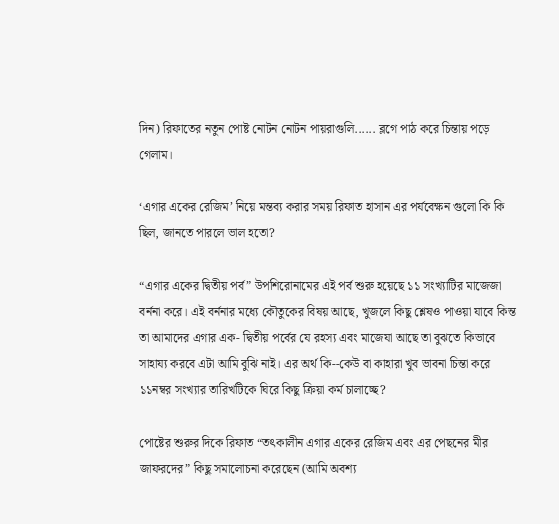দিন) রিফাতের নতুন পোষ্ট নোটন নোটন পায়রাগুলি...... ব্লগে পাঠ করে চিন্তায় পড়ে গেলাম।

‘এগার একের রেজিম’ নিয়ে মন্তব্য করার সময় রিফাত হাসান এর পর্যবেক্ষন গুলো কি কি ছিল, জানতে পারলে ভাল হতো?

“এগার একের দ্বিতীয় পর্ব” উপশিরোনামের এই পর্ব শুরু হয়েছে ১১ সংখ্যাটির মাজেজা বর্ননা করে। এই বর্ননার মধ্যে কৌতুকের বিষয় আছে, খুজলে কিছু শ্লেষও পাওয়া যাবে কিন্ত তা আমাদের এগার এক- দ্বিতীয় পর্বের যে রহস্য এবং মাজেযা আছে তা বুঝতে কিভাবে সাহায্য করবে এটা আমি বুঝি নাই। এর অর্থ কি--কেউ বা কাহারা খুব ভাবনা চিন্তা করে ১১নম্বর সংখ্যার তারিখটিকে ঘিরে কিছু ক্রিয়া কর্ম চালাচ্ছে?

পোষ্টের শুরুর দিকে রিফাত “তৎকালীন এগার একের রেজিম এবং এর পেছনের মীর জাফরদের” কিছু সমালোচনা করেছেন (আমি অবশ্য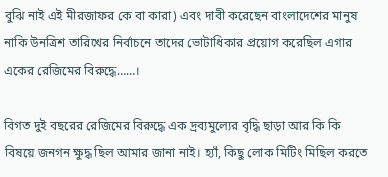বুঝি নাই এই মীরজাফর কে বা কারা) এবং দাবী করেছেন বাংলাদেশের মানুষ নাকি উনত্রিশ তারিখের নির্বাচনে তাদের ভোটাধিকার প্রয়োগ করেছিল এগার একের রেজিমের বিরুদ্ধে……।

বিগত দুই বছরের রেজিমের বিরুদ্ধে এক দ্রব্যমুল্যের বৃদ্ধি ছাড়া আর কি কি বিষয়ে জনগন ক্ষুদ্ধ ছিল আমার জানা নাই। হ্যাঁ, কিছু লোক মিটিং মিছিল করতে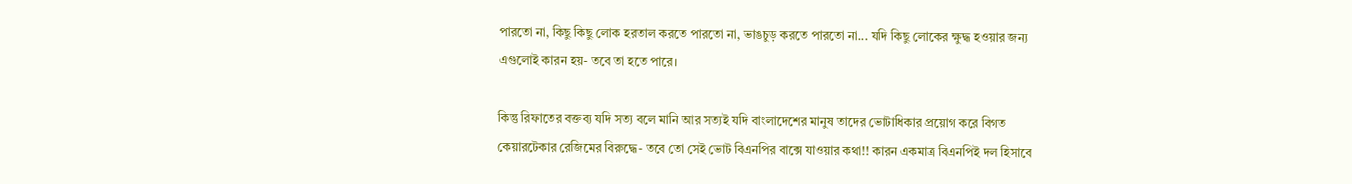পারতো না, কিছু কিছু লোক হরতাল করতে পারতো না, ভাঙচুড় করতে পারতো না... যদি কিছু লোকের ক্ষুদ্ধ হওয়ার জন্য এগুলোই কারন হয়- তবে তা হতে পারে।

কিন্তু রিফাতের বক্তব্য যদি সত্য বলে মানি আর সত্যই যদি বাংলাদেশের মানুষ তাদের ভোটাধিকার প্রয়োগ করে বিগত কেয়ারটেকার রেজিমের বিরুদ্ধে- তবে তো সেই ভোট বিএনপির বাক্সে যাওয়ার কথা!! কারন একমাত্র বিএনপিই দল হিসাবে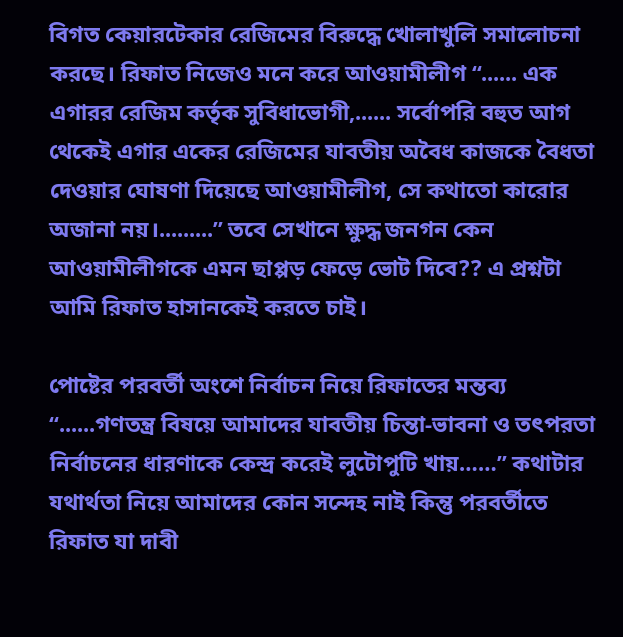বিগত কেয়ারটেকার রেজিমের বিরুদ্ধে খোলাখুলি সমালোচনা করছে। রিফাত নিজেও মনে করে আওয়ামীলীগ “...... এক এগারর রেজিম কর্তৃক সুবিধাভোগী,...... সর্বোপরি বহুত আগ থেকেই এগার একের রেজিমের যাবতীয় অবৈধ কাজকে বৈধতা দেওয়ার ঘোষণা দিয়েছে আওয়ামীলীগ, সে কথাতো কারোর অজানা নয়।.........” তবে সেখানে ক্ষুদ্ধ জনগন কেন আওয়ামীলীগকে এমন ছাপ্পড় ফেড়ে ভোট দিবে?? এ প্রশ্নটা আমি রিফাত হাসানকেই করতে চাই।

পোষ্টের পরবর্তী অংশে নির্বাচন নিয়ে রিফাতের মন্তব্য “......গণতন্ত্র বিষয়ে আমাদের যাবতীয় চিন্তা-ভাবনা ও তৎপরতা নির্বাচনের ধারণাকে কেন্দ্র করেই লুটোপুটি খায়……” কথাটার যথার্থতা নিয়ে আমাদের কোন সন্দেহ নাই কিন্তু পরবর্তীতে রিফাত যা দাবী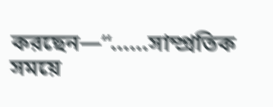করছেন—“……সাম্প্রতিক সময়ে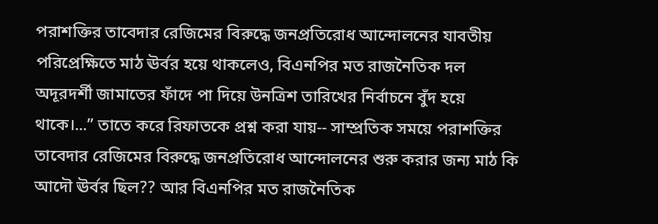পরাশক্তির তাবেদার রেজিমের বিরুদ্ধে জনপ্রতিরোধ আন্দোলনের যাবতীয় পরিপ্রেক্ষিতে মাঠ ঊর্বর হয়ে থাকলেও, বিএনপির মত রাজনৈতিক দল অদূরদর্শী জামাতের ফাঁদে পা দিয়ে উনত্রিশ তারিখের নির্বাচনে বুঁদ হয়ে থাকে।...” তাতে করে রিফাতকে প্রশ্ন করা যায়-- সাম্প্রতিক সময়ে পরাশক্তির তাবেদার রেজিমের বিরুদ্ধে জনপ্রতিরোধ আন্দোলনের শুরু করার জন্য মাঠ কি আদৌ ঊর্বর ছিল?? আর বিএনপির মত রাজনৈতিক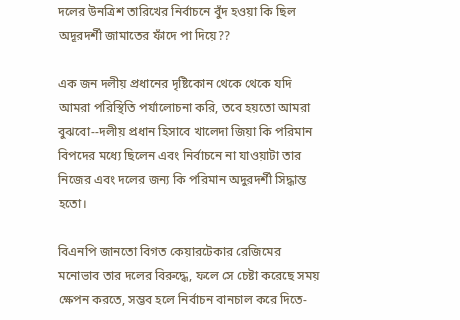দলের উনত্রিশ তারিখের নির্বাচনে বুঁদ হওয়া কি ছিল অদূরদর্শী জামাতের ফাঁদে পা দিয়ে??

এক জন দলীয় প্রধানের দৃষ্টিকোন থেকে থেকে যদি আমরা পরিস্থিতি পর্যালোচনা করি, তবে হয়তো আমরা বুঝবো--দলীয় প্রধান হিসাবে খালেদা জিয়া কি পরিমান বিপদের মধ্যে ছিলেন এবং নির্বাচনে না যাওয়াটা তার নিজের এবং দলের জন্য কি পরিমান অদুরদর্শী সিদ্ধান্ত হতো।

বিএনপি জানতো বিগত কেয়ারটেকার রেজিমের মনোভাব তার দলের বিরুদ্ধে, ফলে সে চেষ্টা করেছে সময় ক্ষেপন করতে, সম্ভব হলে নির্বাচন বানচাল করে দিতে-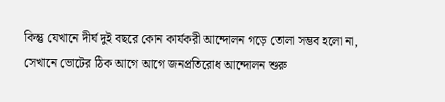কিন্তু যেখানে দীর্ঘ দুই বছরে কোন কার্যকরী আন্দোলন গড়ে তোলা সম্ভব হলো না, সেখানে ভোটের ঠিক আগে আগে জনপ্রতিরোধ আন্দোলন শুরু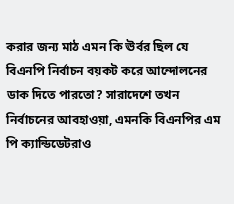করার জন্য মাঠ এমন কি ঊর্বর ছিল যে বিএনপি নির্বাচন বয়কট করে আন্দোলনের ডাক দিতে পারতো? সারাদেশে তখন নির্বাচনের আবহাওয়া, এমনকি বিএনপির এম পি ক্যান্ডিডেটরাও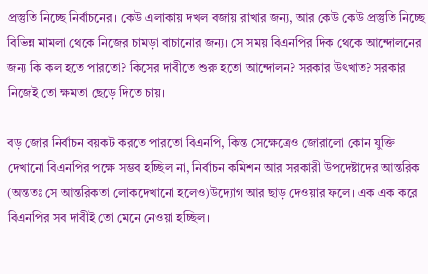প্রস্তুতি নিচ্ছে নির্বাচনের। কেউ এলাকায় দখল বজায় রাখার জন্য, আর কেউ কেউ প্রস্তুতি নিচ্ছে বিভিন্ন মামলা থেকে নিজের চামড়া বাচানোর জন্য। সে সময় বিএনপির দিক থেকে আন্দোলনের জন্য কি কল হতে পারতো? কিসের দাবীতে শুরু হতো আন্দোলন? সরকার উৎখাত? সরকার নিজেই তো ক্ষমতা ছেড়ে দিতে চায়।

বড় জোর নির্বাচন বয়কট করতে পারতো বিএনপি, কিন্ত সেক্ষেত্রেও জোরালো কোন যুক্তি দেখানো বিএনপির পক্ষে সম্ভব হচ্ছিল না, নির্বাচন কমিশন আর সরকারী উপদেষ্টাদের আন্তরিক (অন্ততঃ সে আন্তরিকতা লোকদেখানো হলেও)উদ্যোগ আর ছাড় দেওয়ার ফলে। এক এক করে বিএনপির সব দাবীই তো মেনে নেওয়া হচ্ছিল।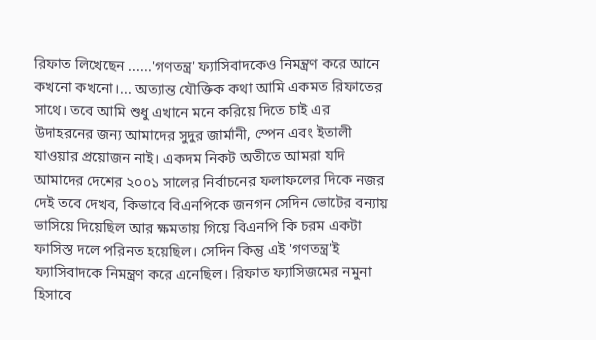রিফাত লিখেছেন ......'গণতন্ত্র' ফ্যাসিবাদকেও নিমন্ত্রণ করে আনে কখনো কখনো।... অত্যান্ত যৌক্তিক কথা আমি একমত রিফাতের সাথে। তবে আমি শুধু এখানে মনে করিয়ে দিতে চাই এর উদাহরনের জন্য আমাদের সুদুর জার্মানী, স্পেন এবং ইতালী যাওয়ার প্রয়োজন নাই। একদম নিকট অতীতে আমরা যদি আমাদের দেশের ২০০১ সালের নির্বাচনের ফলাফলের দিকে নজর দেই তবে দেখব, কিভাবে বিএনপিকে জনগন সেদিন ভোটের বন্যায় ভাসিয়ে দিয়েছিল আর ক্ষমতায় গিয়ে বিএনপি কি চরম একটা ফাসিস্ত দলে পরিনত হয়েছিল। সেদিন কিন্তু এই 'গণতন্ত্র'ই ফ্যাসিবাদকে নিমন্ত্রণ করে এনেছিল। রিফাত ফ্যাসিজমের নমুনা হিসাবে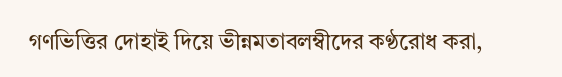গণভিত্তির দোহাই দিয়ে ভীন্নমতাবলম্বীদের কণ্ঠরোধ করা,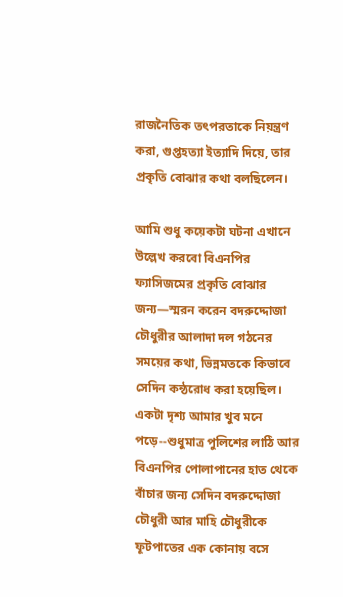রাজনৈতিক তৎপরতাকে নিয়ন্ত্রণ করা, গুপ্তহত্যা ইত্যাদি দিয়ে, তার প্রকৃতি বোঝার কথা বলছিলেন।

আমি শুধু কয়েকটা ঘটনা এখানে উল্লেখ করবো বিএনপির ফ্যাসিজমের প্রকৃতি বোঝার জন্য—স্মরন করেন বদরুদ্দোজা চৌধুরীর আলাদা দল গঠনের সময়ের কথা, ভিন্নমতকে কিভাবে সেদিন কন্ঠরোধ করা হয়েছিল। একটা দৃশ্য আমার খুব মনে পড়ে--শুধুমাত্র পুলিশের লাঠি আর বিএনপির পোলাপানের হাত থেকে বাঁচার জন্য সেদিন বদরুদ্দোজা চৌধুরী আর মাহি চৌধুরীকে ফূটপাতের এক কোনায় বসে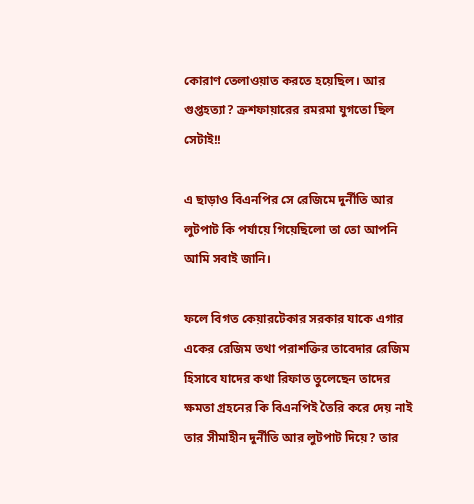কোরাণ তেলাওয়াত করতে হয়েছিল। আর গুপ্তহত্যা? ক্রশফায়ারের রমরমা যুগতো ছিল সেটাই!!

এ ছাড়াও বিএনপির সে রেজিমে দুর্নীতি আর লুটপাট কি পর্যায়ে গিয়েছিলো তা তো আপনি আমি সবাই জানি।

ফলে বিগত কেয়ারটেকার সরকার যাকে এগার একের রেজিম তথা পরাশক্তির তাবেদার রেজিম হিসাবে যাদের কথা রিফাত তুলেছেন তাদের ক্ষমতা গ্রহনের কি বিএনপিই তৈরি করে দেয় নাই তার সীমাহীন দুর্নীতি আর লুটপাট দিয়ে? তার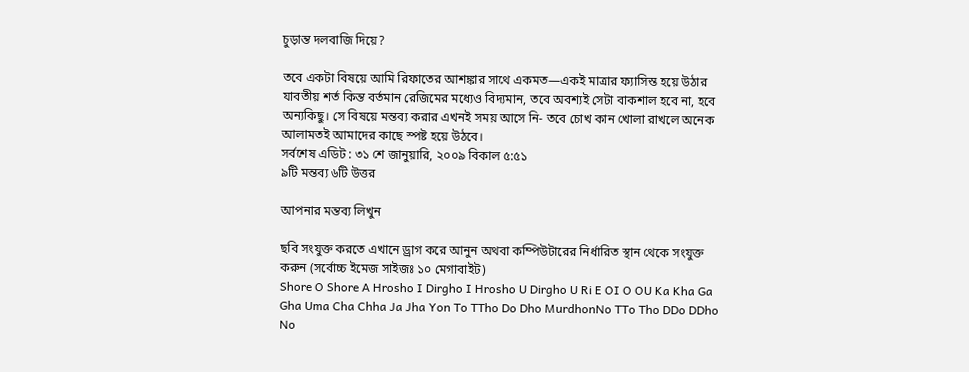চুড়ান্ত দলবাজি দিয়ে?

তবে একটা বিষয়ে আমি রিফাতের আশঙ্কার সাথে একমত—একই মাত্রার ফ্যাসিস্ত হয়ে উঠার যাবতীয় শর্ত কিন্ত বর্তমান রেজিমের মধ্যেও বিদ্যমান, তবে অবশ্যই সেটা বাকশাল হবে না, হবে অন্যকিছু। সে বিষয়ে মন্তব্য করার এখনই সময় আসে নি- তবে চোখ কান খোলা রাখলে অনেক আলামতই আমাদের কাছে স্পষ্ট হয়ে উঠবে।
সর্বশেষ এডিট : ৩১ শে জানুয়ারি, ২০০৯ বিকাল ৫:৫১
৯টি মন্তব্য ৬টি উত্তর

আপনার মন্তব্য লিখুন

ছবি সংযুক্ত করতে এখানে ড্রাগ করে আনুন অথবা কম্পিউটারের নির্ধারিত স্থান থেকে সংযুক্ত করুন (সর্বোচ্চ ইমেজ সাইজঃ ১০ মেগাবাইট)
Shore O Shore A Hrosho I Dirgho I Hrosho U Dirgho U Ri E OI O OU Ka Kha Ga Gha Uma Cha Chha Ja Jha Yon To TTho Do Dho MurdhonNo TTo Tho DDo DDho No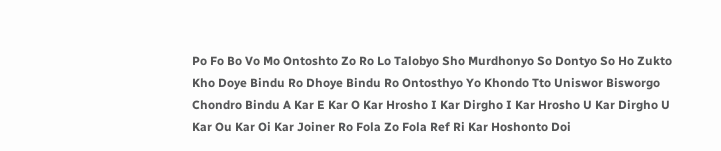Po Fo Bo Vo Mo Ontoshto Zo Ro Lo Talobyo Sho Murdhonyo So Dontyo So Ho Zukto Kho Doye Bindu Ro Dhoye Bindu Ro Ontosthyo Yo Khondo Tto Uniswor Bisworgo Chondro Bindu A Kar E Kar O Kar Hrosho I Kar Dirgho I Kar Hrosho U Kar Dirgho U Kar Ou Kar Oi Kar Joiner Ro Fola Zo Fola Ref Ri Kar Hoshonto Doi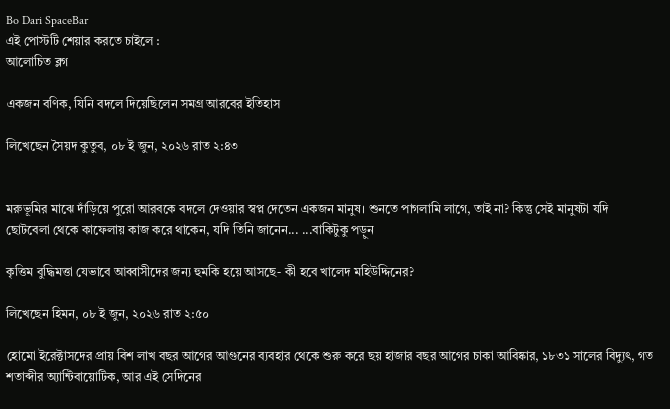Bo Dari SpaceBar
এই পোস্টটি শেয়ার করতে চাইলে :
আলোচিত ব্লগ

একজন বণিক, যিনি বদলে দিয়েছিলেন সমগ্র আরবের ইতিহাস

লিখেছেন সৈয়দ কুতুব, ০৮ ই জুন, ২০২৬ রাত ২:৪৩


মরুভূমির মাঝে দাঁড়িয়ে পুরো আরবকে বদলে দেওয়ার স্বপ্ন দেতেন একজন মানুষ। শুনতে পাগলামি লাগে, তাই না? কিন্তু সেই মানুষটা যদি ছোটবেলা থেকে কাফেলায় কাজ করে থাকেন, যদি তিনি জানেন... ...বাকিটুকু পড়ুন

কৃত্তিম বুদ্ধিমত্তা যেভাবে আব্বাসীদের জন্য হুমকি হয়ে আসছে- কী হবে খালেদ মহিউদ্দিনের?

লিখেছেন হিমন, ০৮ ই জুন, ২০২৬ রাত ২:৫০

হোমো ইরেক্টাসদের প্রায় বিশ লাখ বছর আগের আগুনের ব্যবহার থেকে শুরু করে ছয় হাজার বছর আগের চাকা আবিষ্কার, ১৮৩১ সালের বিদ্যুৎ, গত শতাব্দীর অ্যান্টিবায়োটিক, আর এই সেদিনের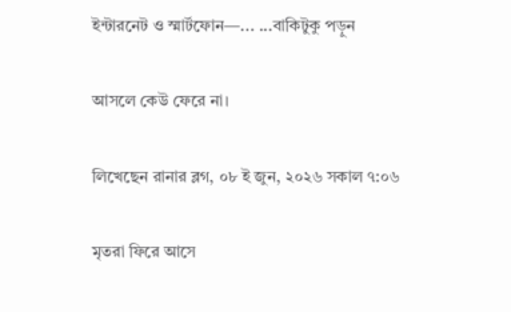ইন্টারনেট ও স্মার্টফোন—... ...বাকিটুকু পড়ুন

আসলে কেউ ফেরে না।

লিখেছেন রানার ব্লগ, ০৮ ই জুন, ২০২৬ সকাল ৭:০৬

মৃতরা ফিরে আসে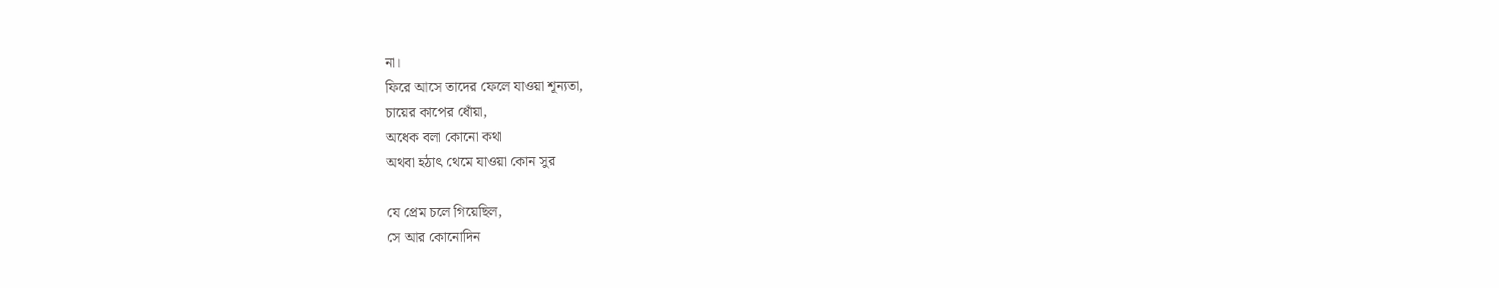না।
ফিরে আসে তাদের ফেলে যাওয়া শূন্যতা,
চায়ের কাপের ধোঁয়া,
অধেক বলা কোনো কথা
অথবা হঠাৎ থেমে যাওয়া কোন সুর

যে প্রেম চলে গিয়েছিল,
সে আর কোনোদিন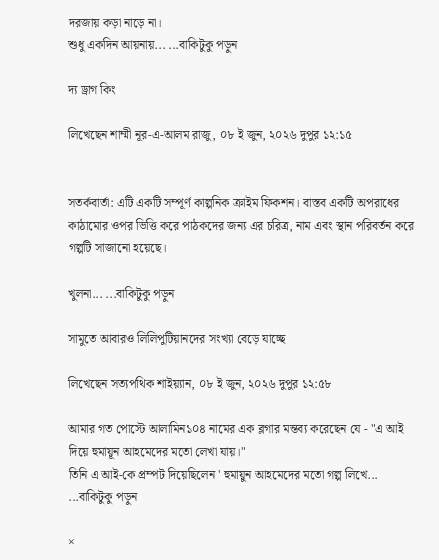দরজায় কড়া নাড়ে না।
শুধু একদিন আয়নায়... ...বাকিটুকু পড়ুন

দ্য ড্রাগ কিং

লিখেছেন শাম্মী নূর-এ-আলম রাজু, ০৮ ই জুন, ২০২৬ দুপুর ১২:১৫


সতর্কবার্তা: এটি একটি সম্পূর্ণ কাল্পনিক ক্রাইম ফিকশন। বাস্তব একটি অপরাধের কাঠামোর ওপর ভিত্তি করে পাঠকদের জন্য এর চরিত্র, নাম এবং স্থান পরিবর্তন করে গল্পটি সাজানো হয়েছে।

খুলনা... ...বাকিটুকু পড়ুন

সামুতে আবারও লিলিপুটিয়ানদের সংখ্যা বেড়ে যাচ্ছে

লিখেছেন সত্যপথিক শাইয়্যান, ০৮ ই জুন, ২০২৬ দুপুর ১২:৫৮

আমার গত পোস্টে আলামিন১০৪ নামের এক ব্লগার মন্তব্য করেছেন যে - "এ আই দিয়ে হুমায়ূন আহমেদের মতো লেখা যায়।"
তিনি এ আই-কে প্রম্পট দিয়েছিলেন ' হুমায়ুন আহমেদের মতো গল্প লিখে... ...বাকিটুকু পড়ুন

×